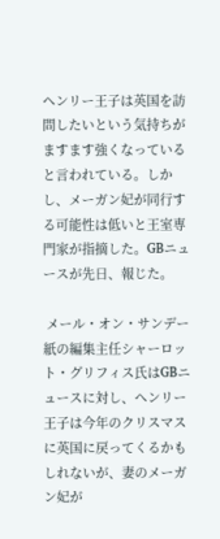ヘンリー王子は英国を訪問したいという気持ちがますます強くなっていると言われている。しかし、メーガン妃が同行する可能性は低いと王室専門家が指摘した。GBニュースが先日、報じた。

 メール・オン・サンデー紙の編集主任シャーロット・グリフィス氏はGBニュースに対し、ヘンリー王子は今年のクリスマスに英国に戻ってくるかもしれないが、妻のメーガン妃が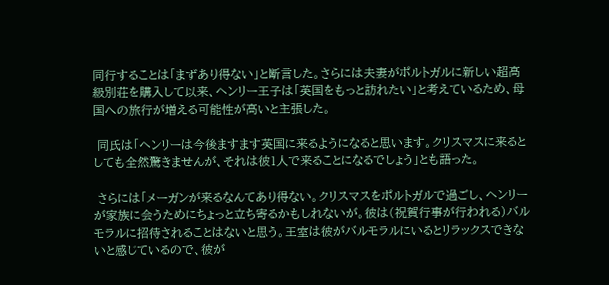同行することは「まずあり得ない」と断言した。さらには夫妻がポルトガルに新しい超高級別荘を購入して以来、ヘンリー王子は「英国をもっと訪れたい」と考えているため、母国への旅行が増える可能性が高いと主張した。

 同氏は「ヘンリーは今後ますます英国に来るようになると思います。クリスマスに来るとしても全然驚きませんが、それは彼1人で来ることになるでしょう」とも語った。

 さらには「メーガンが来るなんてあり得ない。クリスマスをポルトガルで過ごし、ヘンリーが家族に会うためにちょっと立ち寄るかもしれないが。彼は(祝賀行事が行われる)バルモラルに招待されることはないと思う。王室は彼がバルモラルにいるとリラックスできないと感じているので、彼が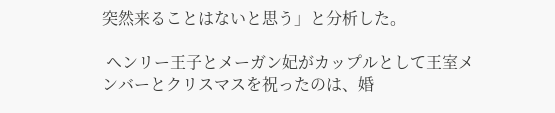突然来ることはないと思う」と分析した。

 ヘンリー王子とメーガン妃がカップルとして王室メンバーとクリスマスを祝ったのは、婚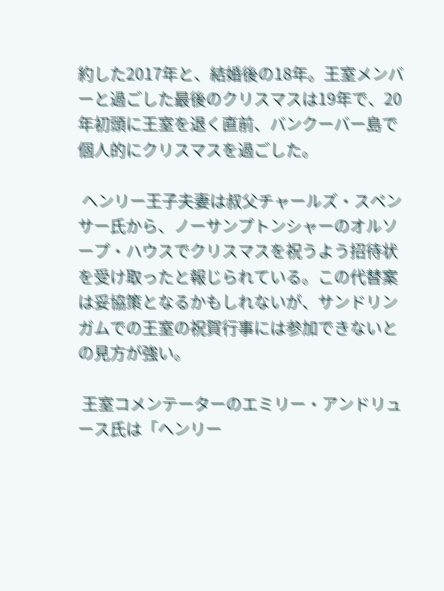約した2017年と、結婚後の18年。王室メンバーと過ごした最後のクリスマスは19年で、20年初頭に王室を退く直前、バンクーバー島で個人的にクリスマスを過ごした。

 ヘンリー王子夫妻は叔父チャールズ・スペンサー氏から、ノーサンプトンシャーのオルソープ・ハウスでクリスマスを祝うよう招待状を受け取ったと報じられている。この代替案は妥協策となるかもしれないが、サンドリンガムでの王室の祝賀行事には参加できないとの見方が強い。

 王室コメンテーターのエミリー・アンドリュース氏は「ヘンリー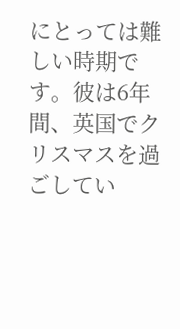にとっては難しい時期です。彼は6年間、英国でクリスマスを過ごしてい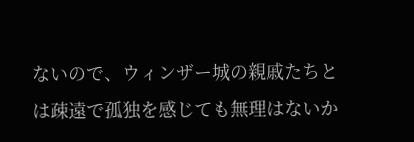ないので、ウィンザー城の親戚たちとは疎遠で孤独を感じても無理はないか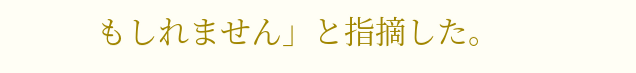もしれません」と指摘した。